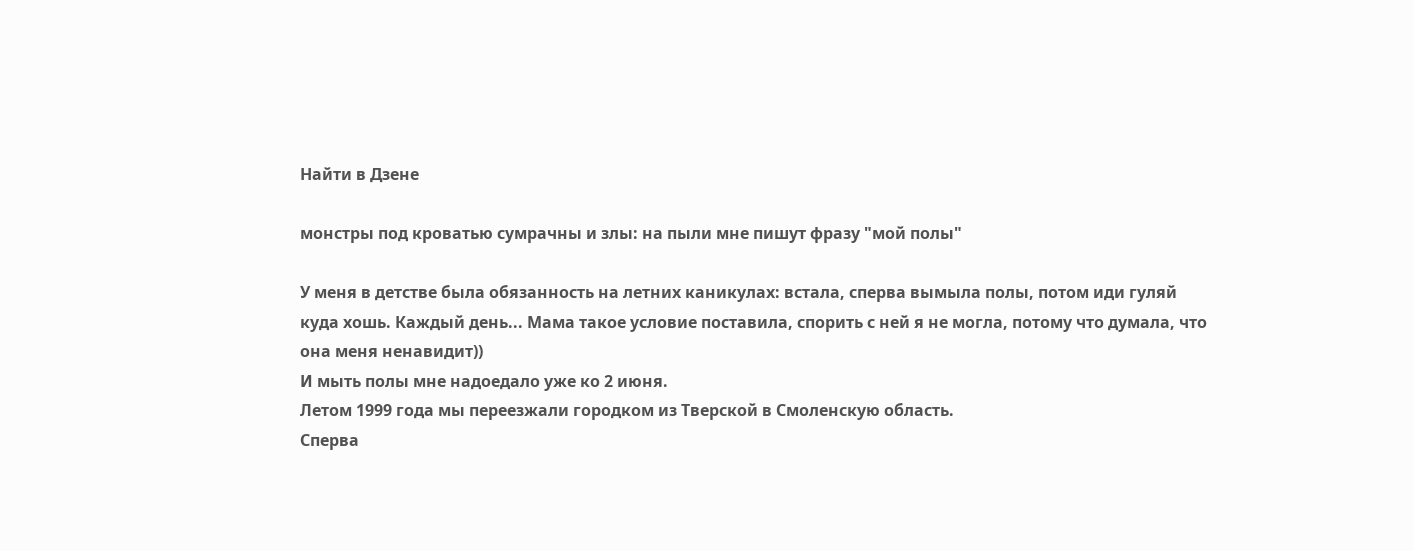Найти в Дзене

монстры под кроватью сумрачны и злы: на пыли мне пишут фразу "мой полы"

У меня в детстве была обязанность на летних каникулах: встала, сперва вымыла полы, потом иди гуляй куда хошь. Каждый день... Мама такое условие поставила, спорить с ней я не могла, потому что думала, что она меня ненавидит))
И мыть полы мне надоедало уже ко 2 июня.
Летом 1999 года мы переезжали городком из Тверской в Смоленскую область.
Сперва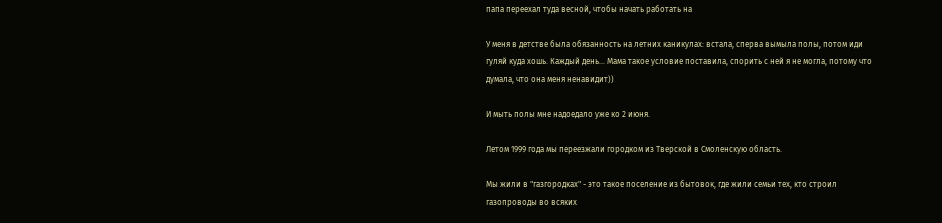папа переехал туда весной, чтобы начать работать на

У меня в детстве была обязанность на летних каникулах: встала, сперва вымыла полы, потом иди гуляй куда хошь. Каждый день... Мама такое условие поставила, спорить с ней я не могла, потому что думала, что она меня ненавидит))

И мыть полы мне надоедало уже ко 2 июня.

Летом 1999 года мы переезжали городком из Тверской в Смоленскую область.

Мы жили в "газгородках" - это такое поселение из бытовок, где жили семьи тех, кто строил газопроводы во всяких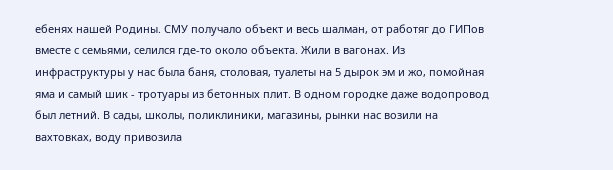eбeняx нашей Родины. СМУ получало объект и весь шалман, от работяг до ГИПов вместе с семьями, селился где-то около объекта. Жили в вагонах. Из инфраструктуры у нас была баня, столовая, туалеты на 5 дырок эм и жо, помойная яма и самый шик - тротуары из бетонных плит. В одном городке даже водопровод был летний. В сады, школы, поликлиники, магазины, рынки нас возили на вахтовках, воду привозила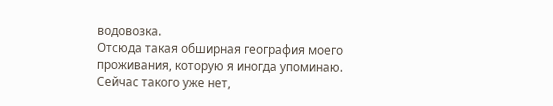водовозка.
Отсюда такая обширная география моего проживания, которую я иногда упоминаю.
Сейчас такого уже нет,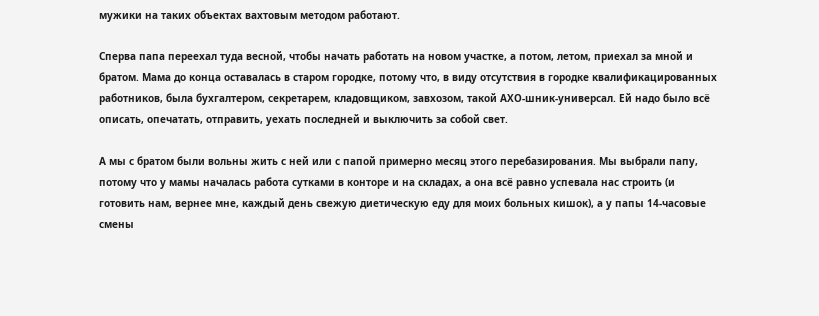мужики на таких объектах вахтовым методом работают.

Сперва папа переехал туда весной, чтобы начать работать на новом участке, а потом, летом, приехал за мной и братом. Мама до конца оставалась в старом городке, потому что, в виду отсутствия в городке квалификацированных работников, была бухгалтером, секретарем, кладовщиком, завхозом, такой АХО-шник-универсал. Ей надо было всё описать, опечатать, отправить, уехать последней и выключить за собой свет.

А мы с братом были вольны жить с ней или с папой примерно месяц этого перебазирования. Мы выбрали папу, потому что у мамы началась работа сутками в конторе и на складах, а она всё равно успевала нас строить (и готовить нам, вернее мне, каждый день свежую диетическую еду для моих больных кишок), а у папы 14-часовые смены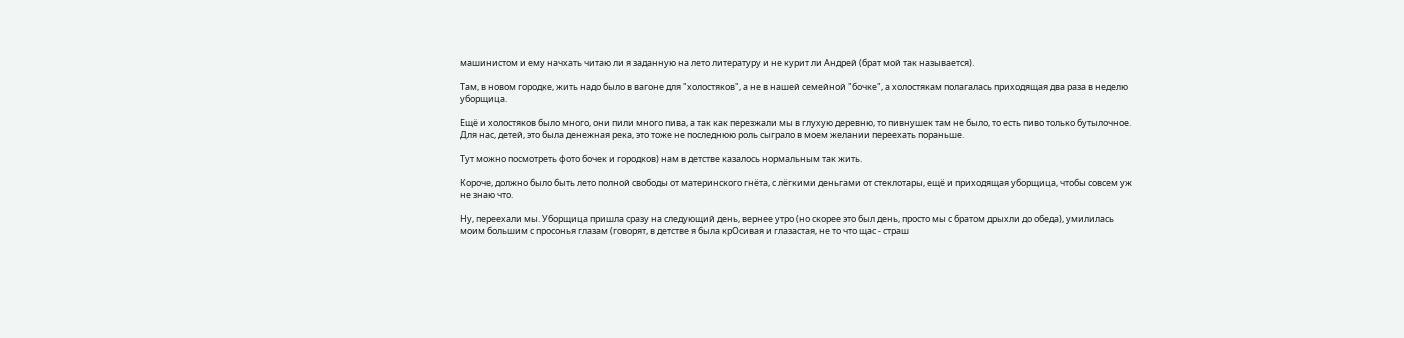машинистом и ему начхать читаю ли я заданную на лето литературу и не курит ли Андрей (брат мой так называется).

Там, в новом городке, жить надо было в вагоне для "холостяков", а не в нашей семейной "бочке", а холостякам полагалась приходящая два раза в неделю уборщица.

Ещё и холостяков было много, они пили много пива, а так как перезжали мы в глухую деревню, то пивнушек там не было, то есть пиво только бутылочное. Для нас, детей, это была денежная река, это тоже не последнюю роль сыграло в моем желании переехать пораньше.

Тут можно посмотреть фото бочек и городков) нам в детстве казалось нормальным так жить.

Короче, должно было быть лето полной свободы от материнского гнёта, с лёгкими деньгами от стеклотары, ещё и приходящая уборщица, чтобы совсем уж не знаю что.

Ну, переехали мы. Уборщица пришла сразу на следующий день, вернее утро (но скорее это был день, просто мы с братом дрыхли до обеда), умилилась моим большим с просонья глазам (говорят, в детстве я была крОсивая и глазастая, не то что щас - страш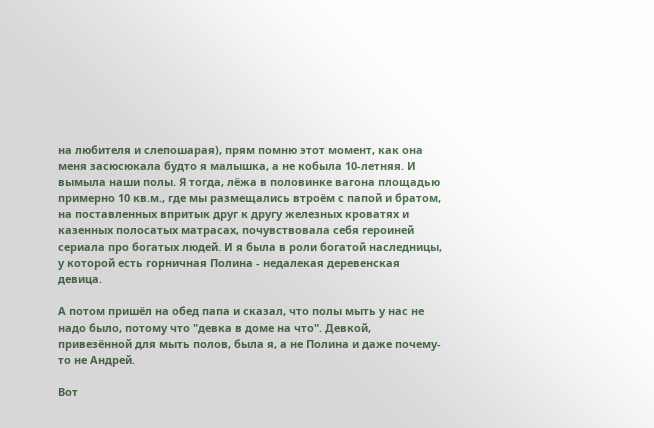на любителя и слепошарая), прям помню этот момент, как она меня засюсюкала будто я малышка, а не кобыла 10-летняя. И вымыла наши полы. Я тогда, лёжа в половинке вагона площадью примерно 10 кв.м., где мы размещались втроём с папой и братом, на поставленных впритык друг к другу железных кроватях и казенных полосатых матрасах, почувствовала себя героиней сериала про богатых людей. И я была в роли богатой наследницы, у которой есть горничная Полина - недалекая деревенская девица.

А потом пришёл на обед папа и сказал, что полы мыть у нас не надо было, потому что "девка в доме на что". Девкой, привезённой для мыть полов, была я, а не Полина и даже почему-то не Андрей.

Вот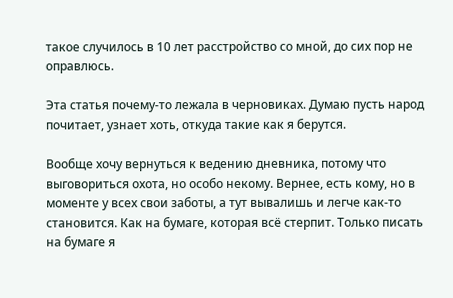такое случилось в 10 лет расстройство со мной, до сих пор не оправлюсь.

Эта статья почему-то лежала в черновиках. Думаю пусть народ почитает, узнает хоть, откуда такие как я берутся.

Вообще хочу вернуться к ведению дневника, потому что выговориться охота, но особо некому. Вернее, есть кому, но в моменте у всех свои заботы, а тут вывалишь и легче как-то становится. Как на бумаге, которая всё стерпит. Только писать на бумаге я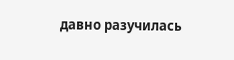давно разучилась